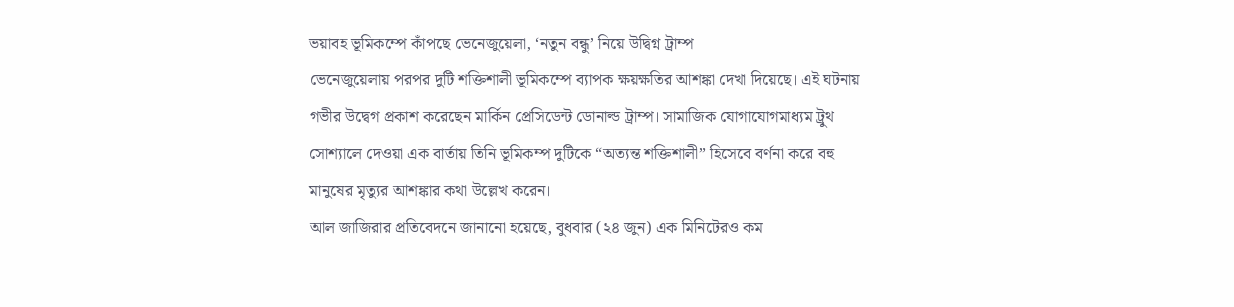ভয়াবহ ভূমিকম্পে কাঁপছে ভেনেজুয়েলা, ‘নতুন বন্ধু’ নিয়ে উদ্বিগ্ন ট্রাম্প
ভেনেজুয়েলায় পরপর দুটি শক্তিশালী ভূমিকম্পে ব্যাপক ক্ষয়ক্ষতির আশঙ্কা দেখা দিয়েছে। এই ঘটনায় গভীর উদ্বেগ প্রকাশ করেছেন মার্কিন প্রেসিডেন্ট ডোনাল্ড ট্রাম্প। সামাজিক যোগাযোগমাধ্যম ট্রুথ সোশ্যালে দেওয়া এক বার্তায় তিনি ভূমিকম্প দুটিকে “অত্যন্ত শক্তিশালী” হিসেবে বর্ণনা করে বহু মানুষের মৃত্যুর আশঙ্কার কথা উল্লেখ করেন।
আল জাজিরার প্রতিবেদনে জানানো হয়েছে, বুধবার (২৪ জুন) এক মিনিটেরও কম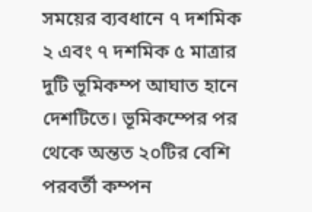সময়ের ব্যবধানে ৭ দশমিক ২ এবং ৭ দশমিক ৫ মাত্রার দুটি ভূমিকম্প আঘাত হানে দেশটিতে। ভূমিকম্পের পর থেকে অন্তত ২০টির বেশি পরবর্তী কম্পন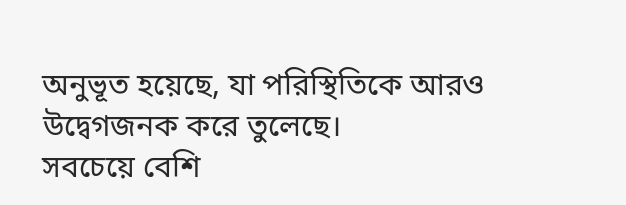অনুভূত হয়েছে, যা পরিস্থিতিকে আরও উদ্বেগজনক করে তুলেছে।
সবচেয়ে বেশি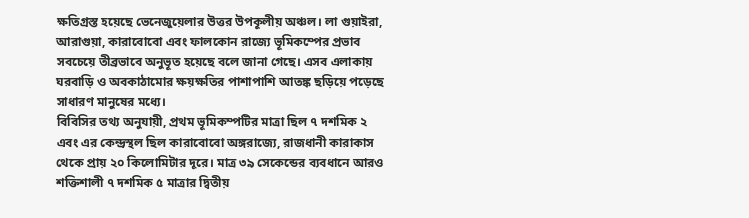ক্ষতিগ্রস্ত হয়েছে ভেনেজুয়েলার উত্তর উপকূলীয় অঞ্চল। লা গুয়াইরা, আরাগুয়া, কারাবোবো এবং ফালকোন রাজ্যে ভূমিকম্পের প্রভাব সবচেয়ে তীব্রভাবে অনুভূত হয়েছে বলে জানা গেছে। এসব এলাকায় ঘরবাড়ি ও অবকাঠামোর ক্ষয়ক্ষতির পাশাপাশি আতঙ্ক ছড়িয়ে পড়েছে সাধারণ মানুষের মধ্যে।
বিবিসির তথ্য অনুযায়ী, প্রথম ভূমিকম্পটির মাত্রা ছিল ৭ দশমিক ২ এবং এর কেন্দ্রস্থল ছিল কারাবোবো অঙ্গরাজ্যে, রাজধানী কারাকাস থেকে প্রায় ২০ কিলোমিটার দূরে। মাত্র ৩৯ সেকেন্ডের ব্যবধানে আরও শক্তিশালী ৭ দশমিক ৫ মাত্রার দ্বিতীয়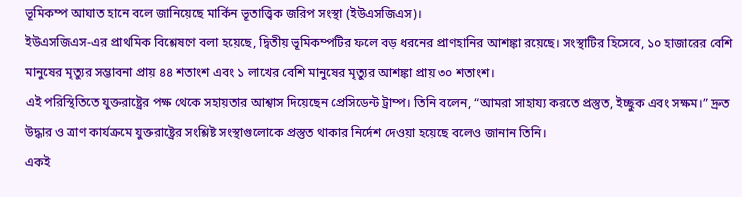ভূমিকম্প আঘাত হানে বলে জানিয়েছে মার্কিন ভূতাত্ত্বিক জরিপ সংস্থা (ইউএসজিএস)।
ইউএসজিএস-এর প্রাথমিক বিশ্লেষণে বলা হয়েছে, দ্বিতীয় ভূমিকম্পটির ফলে বড় ধরনের প্রাণহানির আশঙ্কা রয়েছে। সংস্থাটির হিসেবে, ১০ হাজারের বেশি মানুষের মৃত্যুর সম্ভাবনা প্রায় ৪৪ শতাংশ এবং ১ লাখের বেশি মানুষের মৃত্যুর আশঙ্কা প্রায় ৩০ শতাংশ।
এই পরিস্থিতিতে যুক্তরাষ্ট্রের পক্ষ থেকে সহায়তার আশ্বাস দিয়েছেন প্রেসিডেন্ট ট্রাম্প। তিনি বলেন, “আমরা সাহায্য করতে প্রস্তুত, ইচ্ছুক এবং সক্ষম।” দ্রুত উদ্ধার ও ত্রাণ কার্যক্রমে যুক্তরাষ্ট্রের সংশ্লিষ্ট সংস্থাগুলোকে প্রস্তুত থাকার নির্দেশ দেওয়া হয়েছে বলেও জানান তিনি।
একই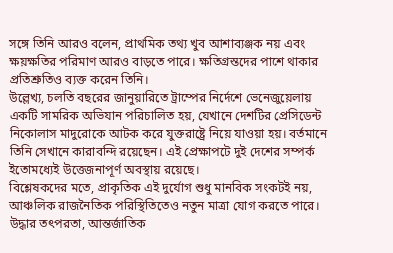সঙ্গে তিনি আরও বলেন, প্রাথমিক তথ্য খুব আশাব্যঞ্জক নয় এবং ক্ষয়ক্ষতির পরিমাণ আরও বাড়তে পারে। ক্ষতিগ্রস্তদের পাশে থাকার প্রতিশ্রুতিও ব্যক্ত করেন তিনি।
উল্লেখ্য, চলতি বছরের জানুয়ারিতে ট্রাম্পের নির্দেশে ভেনেজুয়েলায় একটি সামরিক অভিযান পরিচালিত হয়, যেখানে দেশটির প্রেসিডেন্ট নিকোলাস মাদুরোকে আটক করে যুক্তরাষ্ট্রে নিয়ে যাওয়া হয়। বর্তমানে তিনি সেখানে কারাবন্দি রয়েছেন। এই প্রেক্ষাপটে দুই দেশের সম্পর্ক ইতোমধ্যেই উত্তেজনাপূর্ণ অবস্থায় রয়েছে।
বিশ্লেষকদের মতে, প্রাকৃতিক এই দুর্যোগ শুধু মানবিক সংকটই নয়, আঞ্চলিক রাজনৈতিক পরিস্থিতিতেও নতুন মাত্রা যোগ করতে পারে। উদ্ধার তৎপরতা, আন্তর্জাতিক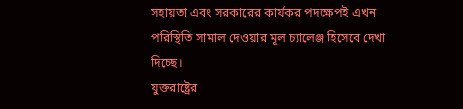সহায়তা এবং সরকারের কার্যকর পদক্ষেপই এখন পরিস্থিতি সামাল দেওয়ার মূল চ্যালেঞ্জ হিসেবে দেখা দিচ্ছে।
যুক্তরাষ্ট্রের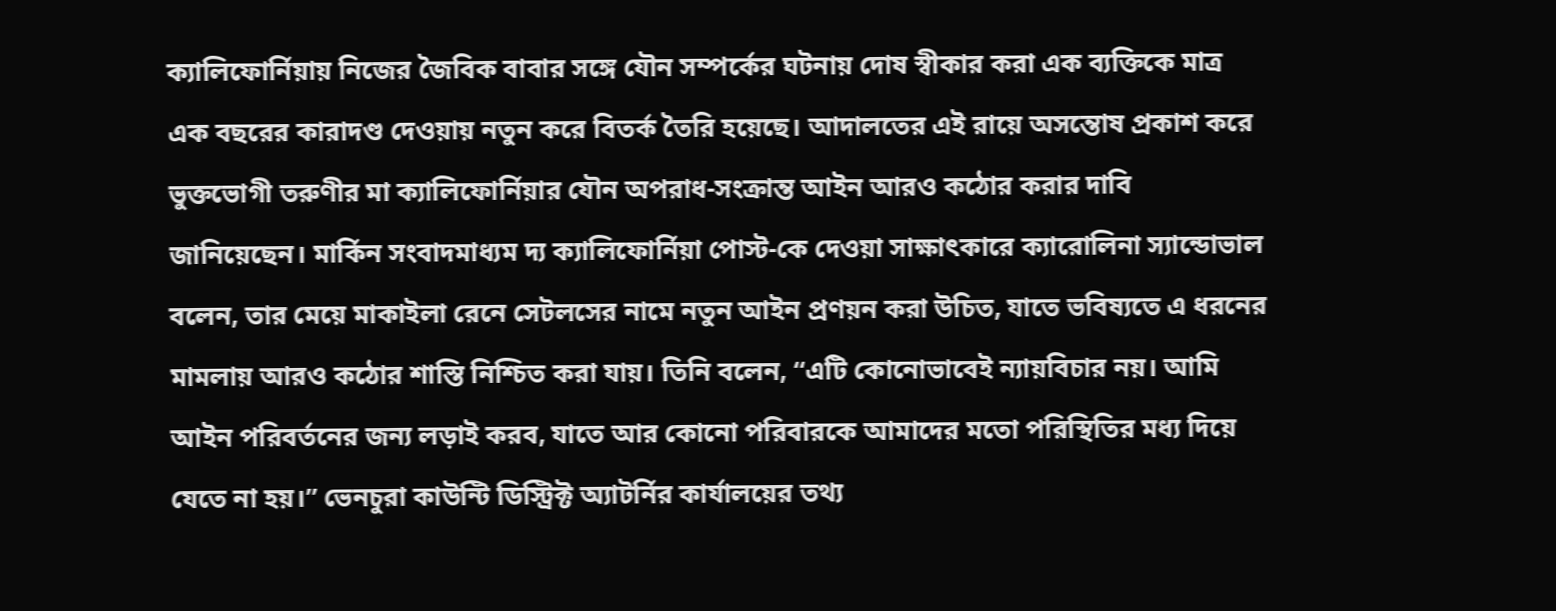ক্যালিফোর্নিয়ায় নিজের জৈবিক বাবার সঙ্গে যৌন সম্পর্কের ঘটনায় দোষ স্বীকার করা এক ব্যক্তিকে মাত্র এক বছরের কারাদণ্ড দেওয়ায় নতুন করে বিতর্ক তৈরি হয়েছে। আদালতের এই রায়ে অসন্তোষ প্রকাশ করে ভুক্তভোগী তরুণীর মা ক্যালিফোর্নিয়ার যৌন অপরাধ-সংক্রান্ত আইন আরও কঠোর করার দাবি জানিয়েছেন। মার্কিন সংবাদমাধ্যম দ্য ক্যালিফোর্নিয়া পোস্ট-কে দেওয়া সাক্ষাৎকারে ক্যারোলিনা স্যান্ডোভাল বলেন, তার মেয়ে মাকাইলা রেনে সেটলসের নামে নতুন আইন প্রণয়ন করা উচিত, যাতে ভবিষ্যতে এ ধরনের মামলায় আরও কঠোর শাস্তি নিশ্চিত করা যায়। তিনি বলেন, “এটি কোনোভাবেই ন্যায়বিচার নয়। আমি আইন পরিবর্তনের জন্য লড়াই করব, যাতে আর কোনো পরিবারকে আমাদের মতো পরিস্থিতির মধ্য দিয়ে যেতে না হয়।” ভেনচুরা কাউন্টি ডিস্ট্রিক্ট অ্যাটর্নির কার্যালয়ের তথ্য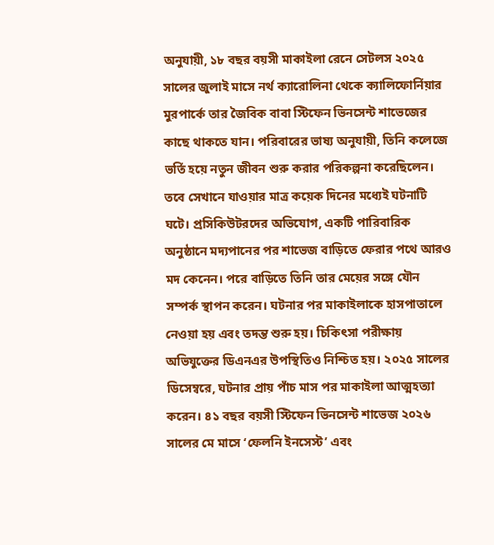অনুযায়ী, ১৮ বছর বয়সী মাকাইলা রেনে সেটলস ২০২৫ সালের জুলাই মাসে নর্থ ক্যারোলিনা থেকে ক্যালিফোর্নিয়ার মুরপার্কে তার জৈবিক বাবা স্টিফেন ভিনসেন্ট শাভেজের কাছে থাকতে যান। পরিবারের ভাষ্য অনুযায়ী, তিনি কলেজে ভর্তি হয়ে নতুন জীবন শুরু করার পরিকল্পনা করেছিলেন। তবে সেখানে যাওয়ার মাত্র কয়েক দিনের মধ্যেই ঘটনাটি ঘটে। প্রসিকিউটরদের অভিযোগ, একটি পারিবারিক অনুষ্ঠানে মদ্যপানের পর শাভেজ বাড়িতে ফেরার পথে আরও মদ কেনেন। পরে বাড়িতে তিনি তার মেয়ের সঙ্গে যৌন সম্পর্ক স্থাপন করেন। ঘটনার পর মাকাইলাকে হাসপাতালে নেওয়া হয় এবং তদন্ত শুরু হয়। চিকিৎসা পরীক্ষায় অভিযুক্তের ডিএনএর উপস্থিতিও নিশ্চিত হয়। ২০২৫ সালের ডিসেম্বরে, ঘটনার প্রায় পাঁচ মাস পর মাকাইলা আত্মহত্যা করেন। ৪১ বছর বয়সী স্টিফেন ভিনসেন্ট শাভেজ ২০২৬ সালের মে মাসে ‘ফেলনি ইনসেস্ট’ এবং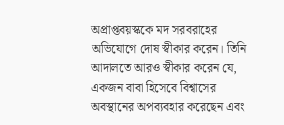অপ্রাপ্তবয়স্ককে মদ সরবরাহের অভিযোগে দোষ স্বীকার করেন। তিনি আদালতে আরও স্বীকার করেন যে, একজন বাবা হিসেবে বিশ্বাসের অবস্থানের অপব্যবহার করেছেন এবং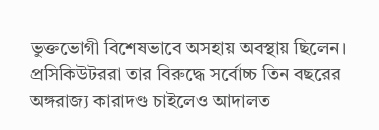ভুক্তভোগী বিশেষভাবে অসহায় অবস্থায় ছিলেন। প্রসিকিউটররা তার বিরুদ্ধে সর্বোচ্চ তিন বছরের অঙ্গরাজ্য কারাদণ্ড চাইলেও আদালত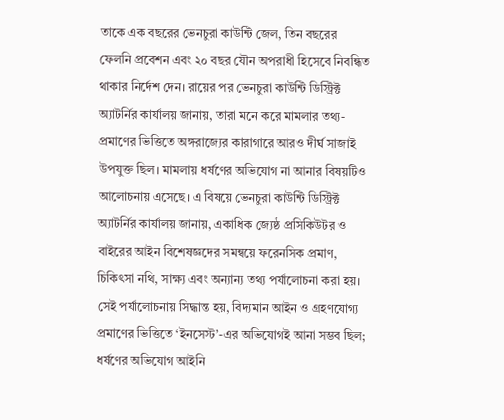তাকে এক বছরের ভেনচুরা কাউন্টি জেল, তিন বছরের ফেলনি প্রবেশন এবং ২০ বছর যৌন অপরাধী হিসেবে নিবন্ধিত থাকার নির্দেশ দেন। রায়ের পর ভেনচুরা কাউন্টি ডিস্ট্রিক্ট অ্যাটর্নির কার্যালয় জানায়, তারা মনে করে মামলার তথ্য-প্রমাণের ভিত্তিতে অঙ্গরাজ্যের কারাগারে আরও দীর্ঘ সাজাই উপযুক্ত ছিল। মামলায় ধর্ষণের অভিযোগ না আনার বিষয়টিও আলোচনায় এসেছে। এ বিষয়ে ভেনচুরা কাউন্টি ডিস্ট্রিক্ট অ্যাটর্নির কার্যালয় জানায়, একাধিক জ্যেষ্ঠ প্রসিকিউটর ও বাইরের আইন বিশেষজ্ঞদের সমন্বয়ে ফরেনসিক প্রমাণ, চিকিৎসা নথি, সাক্ষ্য এবং অন্যান্য তথ্য পর্যালোচনা করা হয়। সেই পর্যালোচনায় সিদ্ধান্ত হয়, বিদ্যমান আইন ও গ্রহণযোগ্য প্রমাণের ভিত্তিতে ‘ইনসেস্ট’-এর অভিযোগই আনা সম্ভব ছিল; ধর্ষণের অভিযোগ আইনি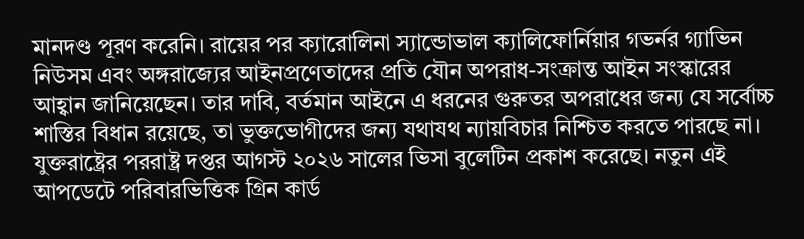মানদণ্ড পূরণ করেনি। রায়ের পর ক্যারোলিনা স্যান্ডোভাল ক্যালিফোর্নিয়ার গভর্নর গ্যাভিন নিউসম এবং অঙ্গরাজ্যের আইনপ্রণেতাদের প্রতি যৌন অপরাধ-সংক্রান্ত আইন সংস্কারের আহ্বান জানিয়েছেন। তার দাবি, বর্তমান আইনে এ ধরনের গুরুতর অপরাধের জন্য যে সর্বোচ্চ শাস্তির বিধান রয়েছে, তা ভুক্তভোগীদের জন্য যথাযথ ন্যায়বিচার নিশ্চিত করতে পারছে না।
যুক্তরাষ্ট্রের পররাষ্ট্র দপ্তর আগস্ট ২০২৬ সালের ভিসা বুলেটিন প্রকাশ করেছে। নতুন এই আপডেটে পরিবারভিত্তিক গ্রিন কার্ড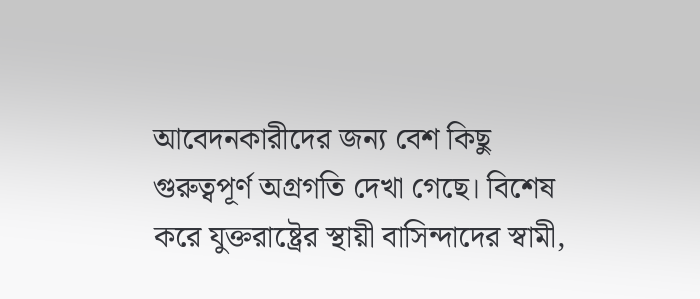আবেদনকারীদের জন্য বেশ কিছু গুরুত্বপূর্ণ অগ্রগতি দেখা গেছে। বিশেষ করে যুক্তরাষ্ট্রের স্থায়ী বাসিন্দাদের স্বামী,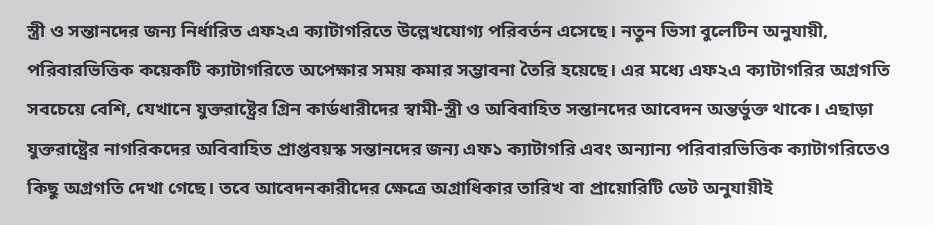স্ত্রী ও সন্তানদের জন্য নির্ধারিত এফ২এ ক্যাটাগরিতে উল্লেখযোগ্য পরিবর্তন এসেছে। নতুন ভিসা বুলেটিন অনুযায়ী, পরিবারভিত্তিক কয়েকটি ক্যাটাগরিতে অপেক্ষার সময় কমার সম্ভাবনা তৈরি হয়েছে। এর মধ্যে এফ২এ ক্যাটাগরির অগ্রগতি সবচেয়ে বেশি, যেখানে যুক্তরাষ্ট্রের গ্রিন কার্ডধারীদের স্বামী-স্ত্রী ও অবিবাহিত সন্তানদের আবেদন অন্তর্ভুক্ত থাকে। এছাড়া যুক্তরাষ্ট্রের নাগরিকদের অবিবাহিত প্রাপ্তবয়স্ক সন্তানদের জন্য এফ১ ক্যাটাগরি এবং অন্যান্য পরিবারভিত্তিক ক্যাটাগরিতেও কিছু অগ্রগতি দেখা গেছে। তবে আবেদনকারীদের ক্ষেত্রে অগ্রাধিকার তারিখ বা প্রায়োরিটি ডেট অনুযায়ীই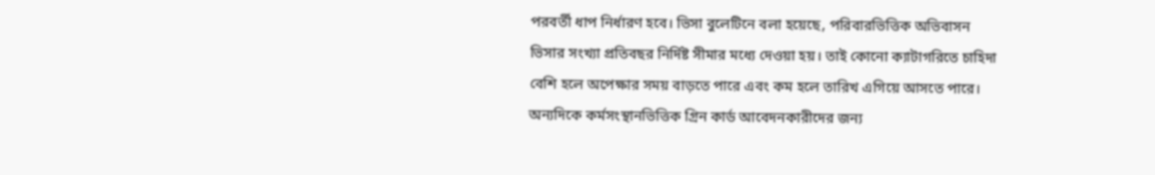পরবর্তী ধাপ নির্ধারণ হবে। ভিসা বুলেটিনে বলা হয়েছে, পরিবারভিত্তিক অভিবাসন ভিসার সংখ্যা প্রতিবছর নির্দিষ্ট সীমার মধ্যে দেওয়া হয়। তাই কোনো ক্যাটাগরিতে চাহিদা বেশি হলে অপেক্ষার সময় বাড়তে পারে এবং কম হলে তারিখ এগিয়ে আসতে পারে। অন্যদিকে কর্মসংস্থানভিত্তিক গ্রিন কার্ড আবেদনকারীদের জন্য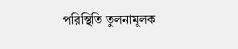পরিস্থিতি তুলনামূলক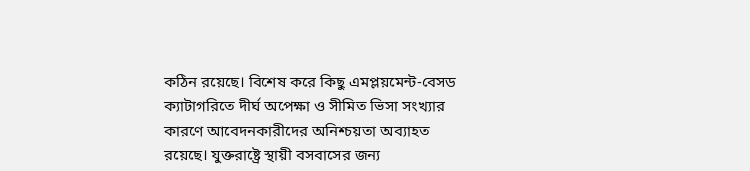কঠিন রয়েছে। বিশেষ করে কিছু এমপ্লয়মেন্ট-বেসড ক্যাটাগরিতে দীর্ঘ অপেক্ষা ও সীমিত ভিসা সংখ্যার কারণে আবেদনকারীদের অনিশ্চয়তা অব্যাহত রয়েছে। যুক্তরাষ্ট্রে স্থায়ী বসবাসের জন্য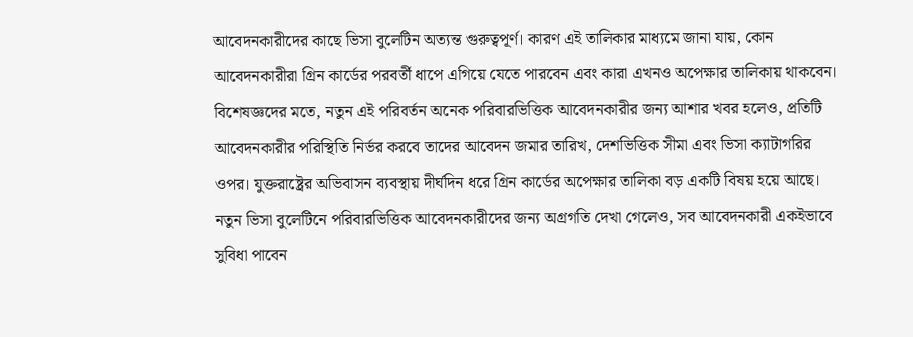আবেদনকারীদের কাছে ভিসা বুলেটিন অত্যন্ত গুরুত্বপূর্ণ। কারণ এই তালিকার মাধ্যমে জানা যায়, কোন আবেদনকারীরা গ্রিন কার্ডের পরবর্তী ধাপে এগিয়ে যেতে পারবেন এবং কারা এখনও অপেক্ষার তালিকায় থাকবেন। বিশেষজ্ঞদের মতে, নতুন এই পরিবর্তন অনেক পরিবারভিত্তিক আবেদনকারীর জন্য আশার খবর হলেও, প্রতিটি আবেদনকারীর পরিস্থিতি নির্ভর করবে তাদের আবেদন জমার তারিখ, দেশভিত্তিক সীমা এবং ভিসা ক্যাটাগরির ওপর। যুক্তরাষ্ট্রের অভিবাসন ব্যবস্থায় দীর্ঘদিন ধরে গ্রিন কার্ডের অপেক্ষার তালিকা বড় একটি বিষয় হয়ে আছে। নতুন ভিসা বুলেটিনে পরিবারভিত্তিক আবেদনকারীদের জন্য অগ্রগতি দেখা গেলেও, সব আবেদনকারী একইভাবে সুবিধা পাবেন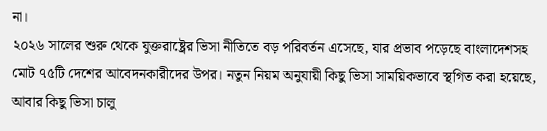না।
২০২৬ সালের শুরু থেকে যুক্তরাষ্ট্রের ভিসা নীতিতে বড় পরিবর্তন এসেছে, যার প্রভাব পড়েছে বাংলাদেশসহ মোট ৭৫টি দেশের আবেদনকারীদের উপর। নতুন নিয়ম অনুযায়ী কিছু ভিসা সাময়িকভাবে স্থগিত করা হয়েছে, আবার কিছু ভিসা চালু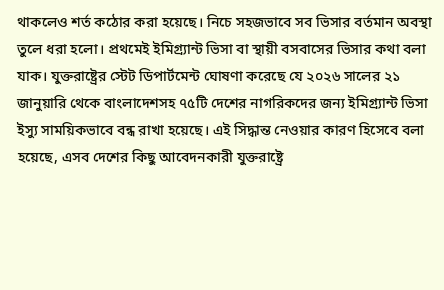থাকলেও শর্ত কঠোর করা হয়েছে। নিচে সহজভাবে সব ভিসার বর্তমান অবস্থা তুলে ধরা হলো। প্রথমেই ইমিগ্র্যান্ট ভিসা বা স্থায়ী বসবাসের ভিসার কথা বলা যাক। যুক্তরাষ্ট্রের স্টেট ডিপার্টমেন্ট ঘোষণা করেছে যে ২০২৬ সালের ২১ জানুয়ারি থেকে বাংলাদেশসহ ৭৫টি দেশের নাগরিকদের জন্য ইমিগ্র্যান্ট ভিসা ইস্যু সাময়িকভাবে বন্ধ রাখা হয়েছে। এই সিদ্ধান্ত নেওয়ার কারণ হিসেবে বলা হয়েছে, এসব দেশের কিছু আবেদনকারী যুক্তরাষ্ট্রে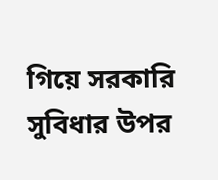গিয়ে সরকারি সুবিধার উপর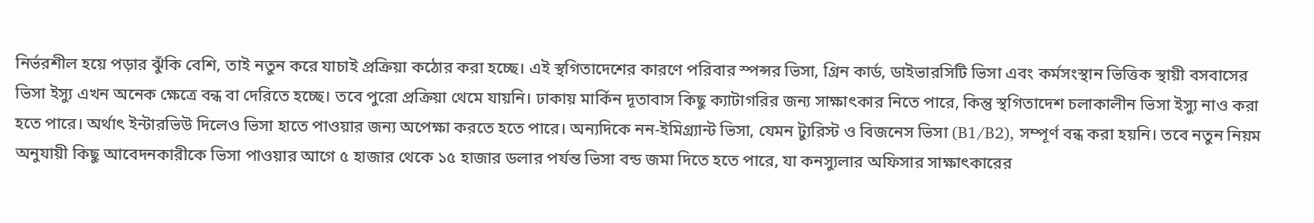নির্ভরশীল হয়ে পড়ার ঝুঁকি বেশি, তাই নতুন করে যাচাই প্রক্রিয়া কঠোর করা হচ্ছে। এই স্থগিতাদেশের কারণে পরিবার স্পন্সর ভিসা, গ্রিন কার্ড, ডাইভারসিটি ভিসা এবং কর্মসংস্থান ভিত্তিক স্থায়ী বসবাসের ভিসা ইস্যু এখন অনেক ক্ষেত্রে বন্ধ বা দেরিতে হচ্ছে। তবে পুরো প্রক্রিয়া থেমে যায়নি। ঢাকায় মার্কিন দূতাবাস কিছু ক্যাটাগরির জন্য সাক্ষাৎকার নিতে পারে, কিন্তু স্থগিতাদেশ চলাকালীন ভিসা ইস্যু নাও করা হতে পারে। অর্থাৎ ইন্টারভিউ দিলেও ভিসা হাতে পাওয়ার জন্য অপেক্ষা করতে হতে পারে। অন্যদিকে নন-ইমিগ্র্যান্ট ভিসা, যেমন ট্যুরিস্ট ও বিজনেস ভিসা (B1/B2), সম্পূর্ণ বন্ধ করা হয়নি। তবে নতুন নিয়ম অনুযায়ী কিছু আবেদনকারীকে ভিসা পাওয়ার আগে ৫ হাজার থেকে ১৫ হাজার ডলার পর্যন্ত ভিসা বন্ড জমা দিতে হতে পারে, যা কনস্যুলার অফিসার সাক্ষাৎকারের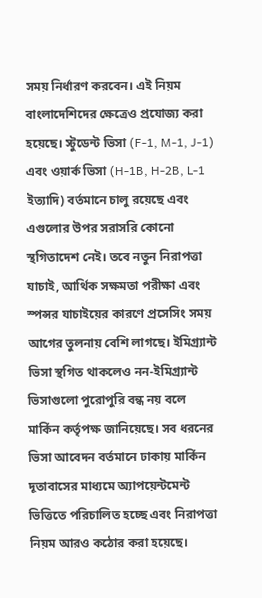সময় নির্ধারণ করবেন। এই নিয়ম বাংলাদেশিদের ক্ষেত্রেও প্রযোজ্য করা হয়েছে। স্টুডেন্ট ভিসা (F-1, M-1, J-1) এবং ওয়ার্ক ভিসা (H-1B, H-2B, L-1 ইত্যাদি) বর্তমানে চালু রয়েছে এবং এগুলোর উপর সরাসরি কোনো স্থগিতাদেশ নেই। তবে নতুন নিরাপত্তা যাচাই, আর্থিক সক্ষমতা পরীক্ষা এবং স্পন্সর যাচাইয়ের কারণে প্রসেসিং সময় আগের তুলনায় বেশি লাগছে। ইমিগ্র্যান্ট ভিসা স্থগিত থাকলেও নন-ইমিগ্র্যান্ট ভিসাগুলো পুরোপুরি বন্ধ নয় বলে মার্কিন কর্তৃপক্ষ জানিয়েছে। সব ধরনের ভিসা আবেদন বর্তমানে ঢাকায় মার্কিন দূতাবাসের মাধ্যমে অ্যাপয়েন্টমেন্ট ভিত্তিতে পরিচালিত হচ্ছে এবং নিরাপত্তা নিয়ম আরও কঠোর করা হয়েছে।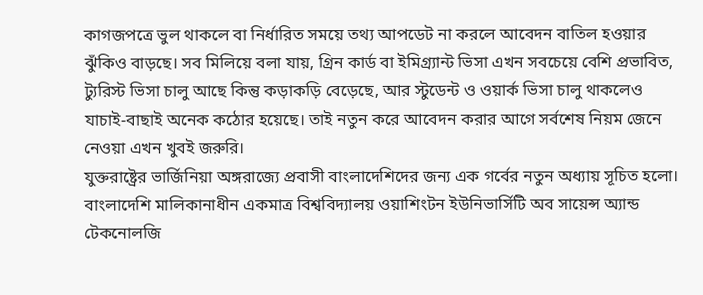কাগজপত্রে ভুল থাকলে বা নির্ধারিত সময়ে তথ্য আপডেট না করলে আবেদন বাতিল হওয়ার ঝুঁকিও বাড়ছে। সব মিলিয়ে বলা যায়, গ্রিন কার্ড বা ইমিগ্র্যান্ট ভিসা এখন সবচেয়ে বেশি প্রভাবিত, ট্যুরিস্ট ভিসা চালু আছে কিন্তু কড়াকড়ি বেড়েছে, আর স্টুডেন্ট ও ওয়ার্ক ভিসা চালু থাকলেও যাচাই-বাছাই অনেক কঠোর হয়েছে। তাই নতুন করে আবেদন করার আগে সর্বশেষ নিয়ম জেনে নেওয়া এখন খুবই জরুরি।
যুক্তরাষ্ট্রের ভার্জিনিয়া অঙ্গরাজ্যে প্রবাসী বাংলাদেশিদের জন্য এক গর্বের নতুন অধ্যায় সূচিত হলো। বাংলাদেশি মালিকানাধীন একমাত্র বিশ্ববিদ্যালয় ওয়াশিংটন ইউনিভার্সিটি অব সায়েন্স অ্যান্ড টেকনোলজি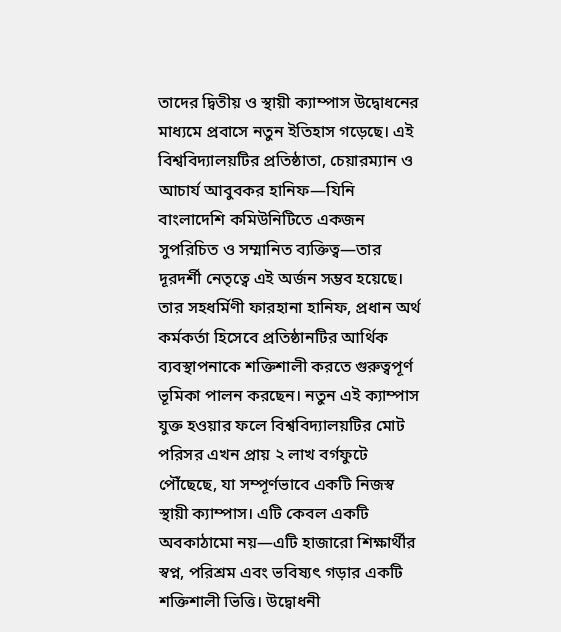তাদের দ্বিতীয় ও স্থায়ী ক্যাম্পাস উদ্বোধনের মাধ্যমে প্রবাসে নতুন ইতিহাস গড়েছে। এই বিশ্ববিদ্যালয়টির প্রতিষ্ঠাতা, চেয়ারম্যান ও আচার্য আবুবকর হানিফ—যিনি বাংলাদেশি কমিউনিটিতে একজন সুপরিচিত ও সম্মানিত ব্যক্তিত্ব—তার দূরদর্শী নেতৃত্বে এই অর্জন সম্ভব হয়েছে। তার সহধর্মিণী ফারহানা হানিফ, প্রধান অর্থ কর্মকর্তা হিসেবে প্রতিষ্ঠানটির আর্থিক ব্যবস্থাপনাকে শক্তিশালী করতে গুরুত্বপূর্ণ ভূমিকা পালন করছেন। নতুন এই ক্যাম্পাস যুক্ত হওয়ার ফলে বিশ্ববিদ্যালয়টির মোট পরিসর এখন প্রায় ২ লাখ বর্গফুটে পৌঁছেছে, যা সম্পূর্ণভাবে একটি নিজস্ব স্থায়ী ক্যাম্পাস। এটি কেবল একটি অবকাঠামো নয়—এটি হাজারো শিক্ষার্থীর স্বপ্ন, পরিশ্রম এবং ভবিষ্যৎ গড়ার একটি শক্তিশালী ভিত্তি। উদ্বোধনী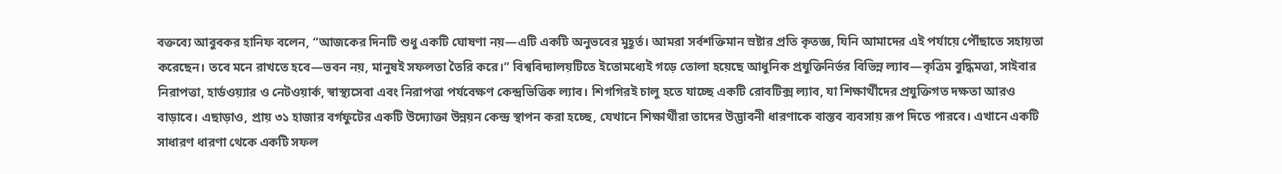বক্তব্যে আবুবকর হানিফ বলেন, “আজকের দিনটি শুধু একটি ঘোষণা নয়—এটি একটি অনুভবের মুহূর্ত। আমরা সর্বশক্তিমান স্রষ্টার প্রতি কৃতজ্ঞ, যিনি আমাদের এই পর্যায়ে পৌঁছাতে সহায়তা করেছেন। তবে মনে রাখতে হবে—ভবন নয়, মানুষই সফলতা তৈরি করে।” বিশ্ববিদ্যালয়টিতে ইতোমধ্যেই গড়ে তোলা হয়েছে আধুনিক প্রযুক্তিনির্ভর বিভিন্ন ল্যাব—কৃত্রিম বুদ্ধিমত্তা, সাইবার নিরাপত্তা, হার্ডওয়্যার ও নেটওয়ার্ক, স্বাস্থ্যসেবা এবং নিরাপত্তা পর্যবেক্ষণ কেন্দ্রভিত্তিক ল্যাব। শিগগিরই চালু হতে যাচ্ছে একটি রোবটিক্স ল্যাব, যা শিক্ষার্থীদের প্রযুক্তিগত দক্ষতা আরও বাড়াবে। এছাড়াও, প্রায় ৩১ হাজার বর্গফুটের একটি উদ্যোক্তা উন্নয়ন কেন্দ্র স্থাপন করা হচ্ছে, যেখানে শিক্ষার্থীরা তাদের উদ্ভাবনী ধারণাকে বাস্তব ব্যবসায় রূপ দিতে পারবে। এখানে একটি সাধারণ ধারণা থেকে একটি সফল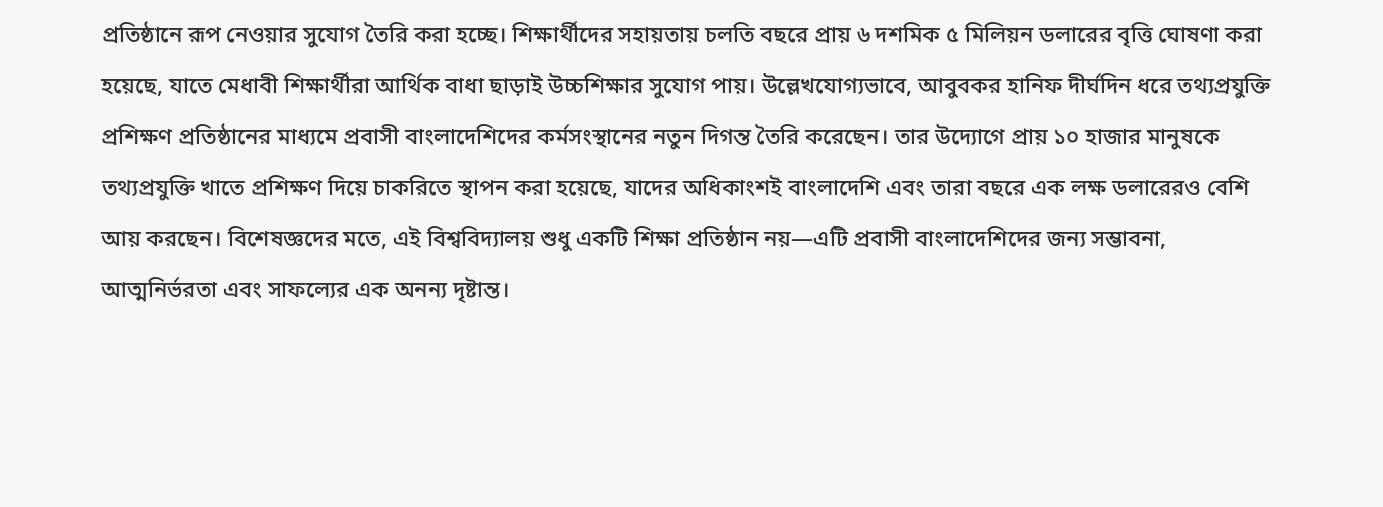প্রতিষ্ঠানে রূপ নেওয়ার সুযোগ তৈরি করা হচ্ছে। শিক্ষার্থীদের সহায়তায় চলতি বছরে প্রায় ৬ দশমিক ৫ মিলিয়ন ডলারের বৃত্তি ঘোষণা করা হয়েছে, যাতে মেধাবী শিক্ষার্থীরা আর্থিক বাধা ছাড়াই উচ্চশিক্ষার সুযোগ পায়। উল্লেখযোগ্যভাবে, আবুবকর হানিফ দীর্ঘদিন ধরে তথ্যপ্রযুক্তি প্রশিক্ষণ প্রতিষ্ঠানের মাধ্যমে প্রবাসী বাংলাদেশিদের কর্মসংস্থানের নতুন দিগন্ত তৈরি করেছেন। তার উদ্যোগে প্রায় ১০ হাজার মানুষকে তথ্যপ্রযুক্তি খাতে প্রশিক্ষণ দিয়ে চাকরিতে স্থাপন করা হয়েছে, যাদের অধিকাংশই বাংলাদেশি এবং তারা বছরে এক লক্ষ ডলারেরও বেশি আয় করছেন। বিশেষজ্ঞদের মতে, এই বিশ্ববিদ্যালয় শুধু একটি শিক্ষা প্রতিষ্ঠান নয়—এটি প্রবাসী বাংলাদেশিদের জন্য সম্ভাবনা, আত্মনির্ভরতা এবং সাফল্যের এক অনন্য দৃষ্টান্ত।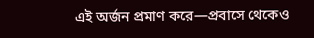এই অর্জন প্রমাণ করে—প্রবাসে থেকেও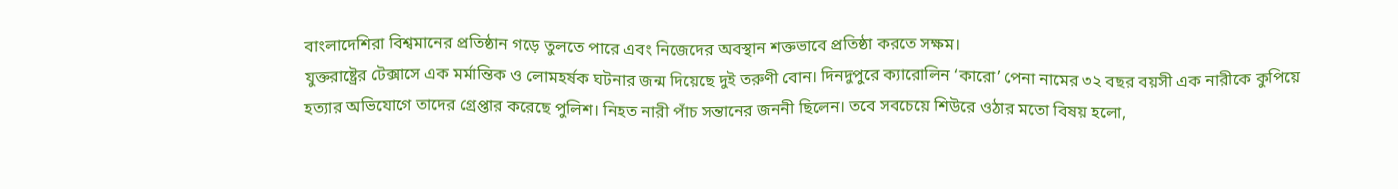বাংলাদেশিরা বিশ্বমানের প্রতিষ্ঠান গড়ে তুলতে পারে এবং নিজেদের অবস্থান শক্তভাবে প্রতিষ্ঠা করতে সক্ষম।
যুক্তরাষ্ট্রের টেক্সাসে এক মর্মান্তিক ও লোমহর্ষক ঘটনার জন্ম দিয়েছে দুই তরুণী বোন। দিনদুপুরে ক্যারোলিন ‘কারো’ পেনা নামের ৩২ বছর বয়সী এক নারীকে কুপিয়ে হত্যার অভিযোগে তাদের গ্রেপ্তার করেছে পুলিশ। নিহত নারী পাঁচ সন্তানের জননী ছিলেন। তবে সবচেয়ে শিউরে ওঠার মতো বিষয় হলো,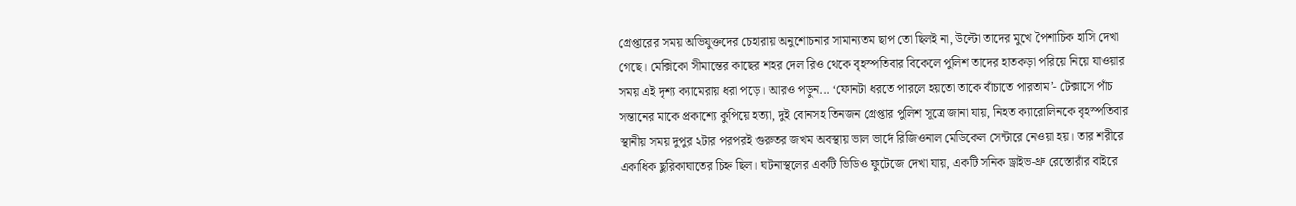গ্রেপ্তারের সময় অভিযুক্তদের চেহারায় অনুশোচনার সামান্যতম ছাপ তো ছিলই না, উল্টো তাদের মুখে পৈশাচিক হাসি দেখা গেছে। মেক্সিকো সীমান্তের কাছের শহর দেল রিও থেকে বৃহস্পতিবার বিকেলে পুলিশ তাদের হাতকড়া পরিয়ে নিয়ে যাওয়ার সময় এই দৃশ্য ক্যামেরায় ধরা পড়ে। আরও পড়ুন... ‘ফোনটা ধরতে পারলে হয়তো তাকে বাঁচাতে পারতাম’- টেক্সাসে পাঁচ সন্তানের মাকে প্রকাশ্যে কুপিয়ে হত্যা, দুই বোনসহ তিনজন গ্রেপ্তার পুলিশ সূত্রে জানা যায়, নিহত ক্যারোলিনকে বৃহস্পতিবার স্থানীয় সময় দুপুর ২টার পরপরই গুরুতর জখম অবস্থায় ভাল ভার্দে রিজিওনাল মেডিকেল সেন্টারে নেওয়া হয়। তার শরীরে একাধিক ছুরিকাঘাতের চিহ্ন ছিল। ঘটনাস্থলের একটি ভিডিও ফুটেজে দেখা যায়, একটি সনিক ড্রাইভ-থ্রু রেস্তোরাঁর বাইরে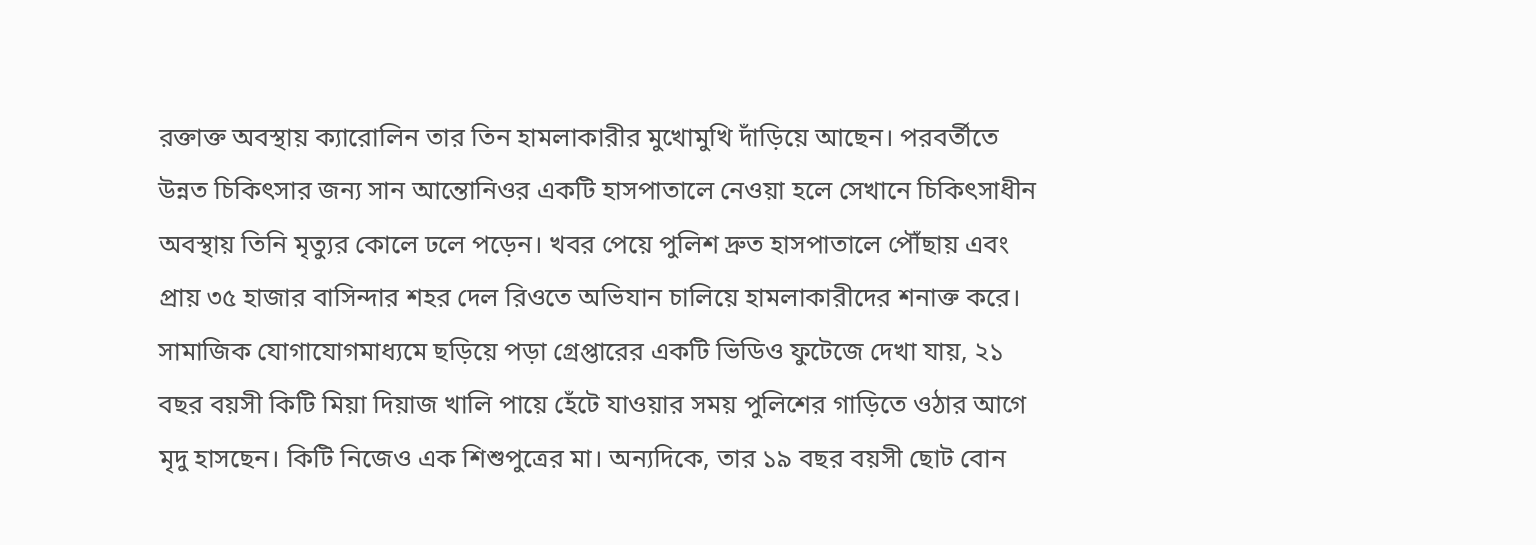রক্তাক্ত অবস্থায় ক্যারোলিন তার তিন হামলাকারীর মুখোমুখি দাঁড়িয়ে আছেন। পরবর্তীতে উন্নত চিকিৎসার জন্য সান আন্তোনিওর একটি হাসপাতালে নেওয়া হলে সেখানে চিকিৎসাধীন অবস্থায় তিনি মৃত্যুর কোলে ঢলে পড়েন। খবর পেয়ে পুলিশ দ্রুত হাসপাতালে পৌঁছায় এবং প্রায় ৩৫ হাজার বাসিন্দার শহর দেল রিওতে অভিযান চালিয়ে হামলাকারীদের শনাক্ত করে। সামাজিক যোগাযোগমাধ্যমে ছড়িয়ে পড়া গ্রেপ্তারের একটি ভিডিও ফুটেজে দেখা যায়, ২১ বছর বয়সী কিটি মিয়া দিয়াজ খালি পায়ে হেঁটে যাওয়ার সময় পুলিশের গাড়িতে ওঠার আগে মৃদু হাসছেন। কিটি নিজেও এক শিশুপুত্রের মা। অন্যদিকে, তার ১৯ বছর বয়সী ছোট বোন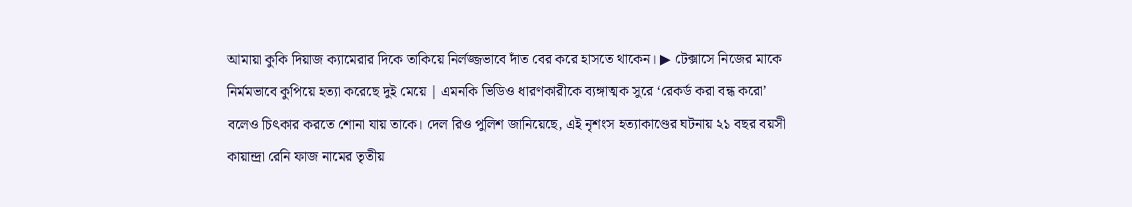আমায়া কুকি দিয়াজ ক্যামেরার দিকে তাকিয়ে নির্লজ্জভাবে দাঁত বের করে হাসতে থাকেন। ▶ টেক্সাসে নিজের মাকে নির্মমভাবে কুপিয়ে হত্যা করেছে দুই মেয়ে | এমনকি ভিডিও ধারণকারীকে ব্যঙ্গাত্মক সুরে ‘রেকর্ড করা বন্ধ করো’ বলেও চিৎকার করতে শোনা যায় তাকে। দেল রিও পুলিশ জানিয়েছে, এই নৃশংস হত্যাকাণ্ডের ঘটনায় ২১ বছর বয়সী কায়ান্দ্রা রেনি ফাজ নামের তৃতীয়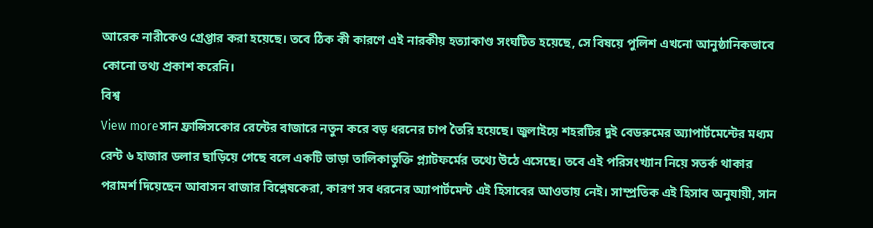আরেক নারীকেও গ্রেপ্তার করা হয়েছে। তবে ঠিক কী কারণে এই নারকীয় হত্যাকাণ্ড সংঘটিত হয়েছে, সে বিষয়ে পুলিশ এখনো আনুষ্ঠানিকভাবে কোনো তথ্য প্রকাশ করেনি।
বিশ্ব
View moreসান ফ্রান্সিসকোর রেন্টের বাজারে নতুন করে বড় ধরনের চাপ তৈরি হয়েছে। জুলাইয়ে শহরটির দুই বেডরুমের অ্যাপার্টমেন্টের মধ্যম রেন্ট ৬ হাজার ডলার ছাড়িয়ে গেছে বলে একটি ভাড়া তালিকাভুক্তি প্ল্যাটফর্মের তথ্যে উঠে এসেছে। তবে এই পরিসংখ্যান নিয়ে সতর্ক থাকার পরামর্শ দিয়েছেন আবাসন বাজার বিশ্লেষকেরা, কারণ সব ধরনের অ্যাপার্টমেন্ট এই হিসাবের আওতায় নেই। সাম্প্রতিক এই হিসাব অনুযায়ী, সান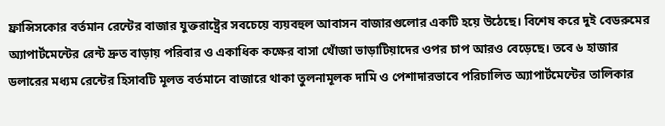ফ্রান্সিসকোর বর্তমান রেন্টের বাজার যুক্তরাষ্ট্রের সবচেয়ে ব্যয়বহুল আবাসন বাজারগুলোর একটি হয়ে উঠেছে। বিশেষ করে দুই বেডরুমের অ্যাপার্টমেন্টের রেন্ট দ্রুত বাড়ায় পরিবার ও একাধিক কক্ষের বাসা খোঁজা ভাড়াটিয়াদের ওপর চাপ আরও বেড়েছে। তবে ৬ হাজার ডলারের মধ্যম রেন্টের হিসাবটি মূলত বর্তমানে বাজারে থাকা তুলনামূলক দামি ও পেশাদারভাবে পরিচালিত অ্যাপার্টমেন্টের তালিকার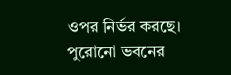ওপর নির্ভর করছে। পুরোনো ভবনের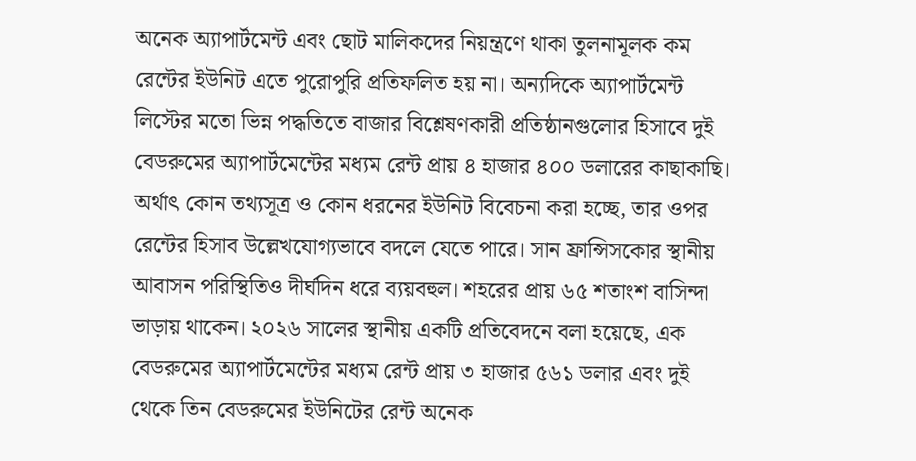অনেক অ্যাপার্টমেন্ট এবং ছোট মালিকদের নিয়ন্ত্রণে থাকা তুলনামূলক কম রেন্টের ইউনিট এতে পুরোপুরি প্রতিফলিত হয় না। অন্যদিকে অ্যাপার্টমেন্ট লিস্টের মতো ভিন্ন পদ্ধতিতে বাজার বিশ্লেষণকারী প্রতিষ্ঠানগুলোর হিসাবে দুই বেডরুমের অ্যাপার্টমেন্টের মধ্যম রেন্ট প্রায় ৪ হাজার ৪০০ ডলারের কাছাকাছি। অর্থাৎ কোন তথ্যসূত্র ও কোন ধরনের ইউনিট বিবেচনা করা হচ্ছে, তার ওপর রেন্টের হিসাব উল্লেখযোগ্যভাবে বদলে যেতে পারে। সান ফ্রান্সিসকোর স্থানীয় আবাসন পরিস্থিতিও দীর্ঘদিন ধরে ব্যয়বহুল। শহরের প্রায় ৬৫ শতাংশ বাসিন্দা ভাড়ায় থাকেন। ২০২৬ সালের স্থানীয় একটি প্রতিবেদনে বলা হয়েছে, এক বেডরুমের অ্যাপার্টমেন্টের মধ্যম রেন্ট প্রায় ৩ হাজার ৫৬১ ডলার এবং দুই থেকে তিন বেডরুমের ইউনিটের রেন্ট অনেক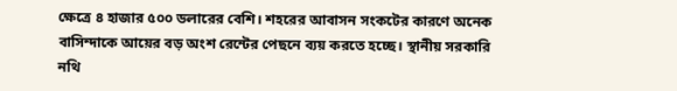ক্ষেত্রে ৪ হাজার ৫০০ ডলারের বেশি। শহরের আবাসন সংকটের কারণে অনেক বাসিন্দাকে আয়ের বড় অংশ রেন্টের পেছনে ব্যয় করতে হচ্ছে। স্থানীয় সরকারি নথি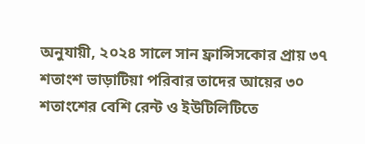অনুযায়ী, ২০২৪ সালে সান ফ্রান্সিসকোর প্রায় ৩৭ শতাংশ ভাড়াটিয়া পরিবার তাদের আয়ের ৩০ শতাংশের বেশি রেন্ট ও ইউটিলিটিতে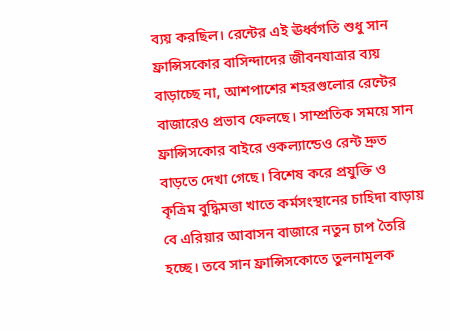ব্যয় করছিল। রেন্টের এই ঊর্ধ্বগতি শুধু সান ফ্রান্সিসকোর বাসিন্দাদের জীবনযাত্রার ব্যয় বাড়াচ্ছে না, আশপাশের শহরগুলোর রেন্টের বাজারেও প্রভাব ফেলছে। সাম্প্রতিক সময়ে সান ফ্রান্সিসকোর বাইরে ওকল্যান্ডেও রেন্ট দ্রুত বাড়তে দেখা গেছে। বিশেষ করে প্রযুক্তি ও কৃত্রিম বুদ্ধিমত্তা খাতে কর্মসংস্থানের চাহিদা বাড়ায় বে এরিয়ার আবাসন বাজারে নতুন চাপ তৈরি হচ্ছে। তবে সান ফ্রান্সিসকোতে তুলনামূলক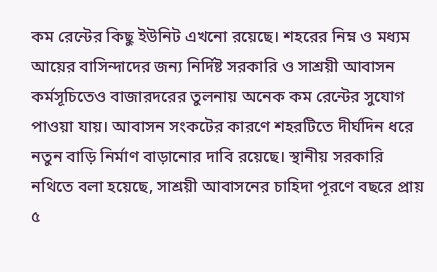কম রেন্টের কিছু ইউনিট এখনো রয়েছে। শহরের নিম্ন ও মধ্যম আয়ের বাসিন্দাদের জন্য নির্দিষ্ট সরকারি ও সাশ্রয়ী আবাসন কর্মসূচিতেও বাজারদরের তুলনায় অনেক কম রেন্টের সুযোগ পাওয়া যায়। আবাসন সংকটের কারণে শহরটিতে দীর্ঘদিন ধরে নতুন বাড়ি নির্মাণ বাড়ানোর দাবি রয়েছে। স্থানীয় সরকারি নথিতে বলা হয়েছে, সাশ্রয়ী আবাসনের চাহিদা পূরণে বছরে প্রায় ৫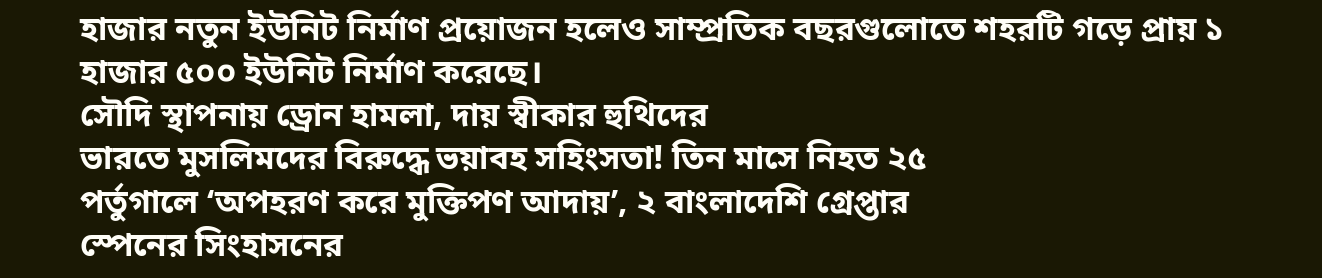হাজার নতুন ইউনিট নির্মাণ প্রয়োজন হলেও সাম্প্রতিক বছরগুলোতে শহরটি গড়ে প্রায় ১ হাজার ৫০০ ইউনিট নির্মাণ করেছে।
সৌদি স্থাপনায় ড্রোন হামলা, দায় স্বীকার হুথিদের
ভারতে মুসলিমদের বিরুদ্ধে ভয়াবহ সহিংসতা! তিন মাসে নিহত ২৫
পর্তুগালে ‘অপহরণ করে মুক্তিপণ আদায়’, ২ বাংলাদেশি গ্রেপ্তার
স্পেনের সিংহাসনের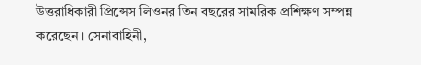উত্তরাধিকারী প্রিন্সেস লিওনর তিন বছরের সামরিক প্রশিক্ষণ সম্পন্ন করেছেন। সেনাবাহিনী,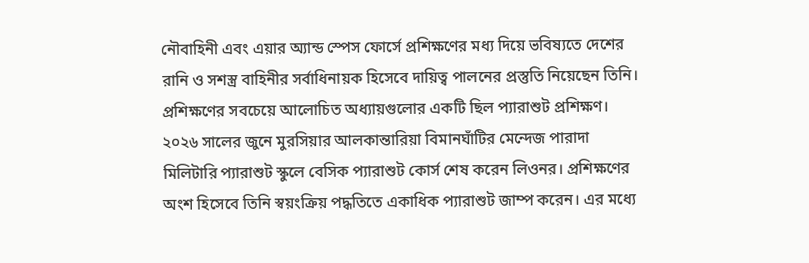নৌবাহিনী এবং এয়ার অ্যান্ড স্পেস ফোর্সে প্রশিক্ষণের মধ্য দিয়ে ভবিষ্যতে দেশের রানি ও সশস্ত্র বাহিনীর সর্বাধিনায়ক হিসেবে দায়িত্ব পালনের প্রস্তুতি নিয়েছেন তিনি। প্রশিক্ষণের সবচেয়ে আলোচিত অধ্যায়গুলোর একটি ছিল প্যারাশুট প্রশিক্ষণ। ২০২৬ সালের জুনে মুরসিয়ার আলকান্তারিয়া বিমানঘাঁটির মেন্দেজ পারাদা মিলিটারি প্যারাশুট স্কুলে বেসিক প্যারাশুট কোর্স শেষ করেন লিওনর। প্রশিক্ষণের অংশ হিসেবে তিনি স্বয়ংক্রিয় পদ্ধতিতে একাধিক প্যারাশুট জাম্প করেন। এর মধ্যে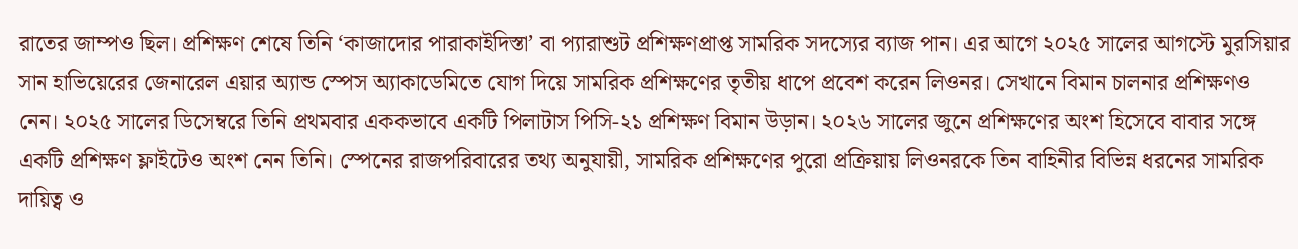রাতের জাম্পও ছিল। প্রশিক্ষণ শেষে তিনি ‘কাজাদোর পারাকাইদিস্তা’ বা প্যারাশুট প্রশিক্ষণপ্রাপ্ত সামরিক সদস্যের ব্যাজ পান। এর আগে ২০২৫ সালের আগস্টে মুরসিয়ার সান হাভিয়েরের জেনারেল এয়ার অ্যান্ড স্পেস অ্যাকাডেমিতে যোগ দিয়ে সামরিক প্রশিক্ষণের তৃতীয় ধাপে প্রবেশ করেন লিওনর। সেখানে বিমান চালনার প্রশিক্ষণও নেন। ২০২৫ সালের ডিসেম্বরে তিনি প্রথমবার এককভাবে একটি পিলাটাস পিসি-২১ প্রশিক্ষণ বিমান উড়ান। ২০২৬ সালের জুনে প্রশিক্ষণের অংশ হিসেবে বাবার সঙ্গে একটি প্রশিক্ষণ ফ্লাইটেও অংশ নেন তিনি। স্পেনের রাজপরিবারের তথ্য অনুযায়ী, সামরিক প্রশিক্ষণের পুরো প্রক্রিয়ায় লিওনরকে তিন বাহিনীর বিভিন্ন ধরনের সামরিক দায়িত্ব ও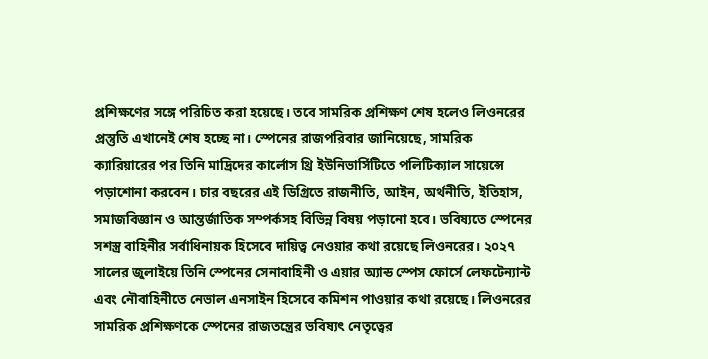প্রশিক্ষণের সঙ্গে পরিচিত করা হয়েছে। তবে সামরিক প্রশিক্ষণ শেষ হলেও লিওনরের প্রস্তুতি এখানেই শেষ হচ্ছে না। স্পেনের রাজপরিবার জানিয়েছে, সামরিক ক্যারিয়ারের পর তিনি মাদ্রিদের কার্লোস থ্রি ইউনিভার্সিটিতে পলিটিক্যাল সায়েন্সে পড়াশোনা করবেন। চার বছরের এই ডিগ্রিতে রাজনীতি, আইন, অর্থনীতি, ইতিহাস, সমাজবিজ্ঞান ও আন্তর্জাতিক সম্পর্কসহ বিভিন্ন বিষয় পড়ানো হবে। ভবিষ্যতে স্পেনের সশস্ত্র বাহিনীর সর্বাধিনায়ক হিসেবে দায়িত্ব নেওয়ার কথা রয়েছে লিওনরের। ২০২৭ সালের জুলাইয়ে তিনি স্পেনের সেনাবাহিনী ও এয়ার অ্যান্ড স্পেস ফোর্সে লেফটেন্যান্ট এবং নৌবাহিনীতে নেভাল এনসাইন হিসেবে কমিশন পাওয়ার কথা রয়েছে। লিওনরের সামরিক প্রশিক্ষণকে স্পেনের রাজতন্ত্রের ভবিষ্যৎ নেতৃত্বের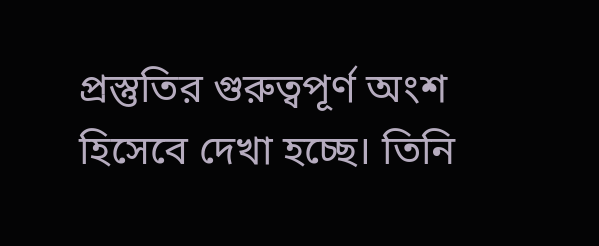প্রস্তুতির গুরুত্বপূর্ণ অংশ হিসেবে দেখা হচ্ছে। তিনি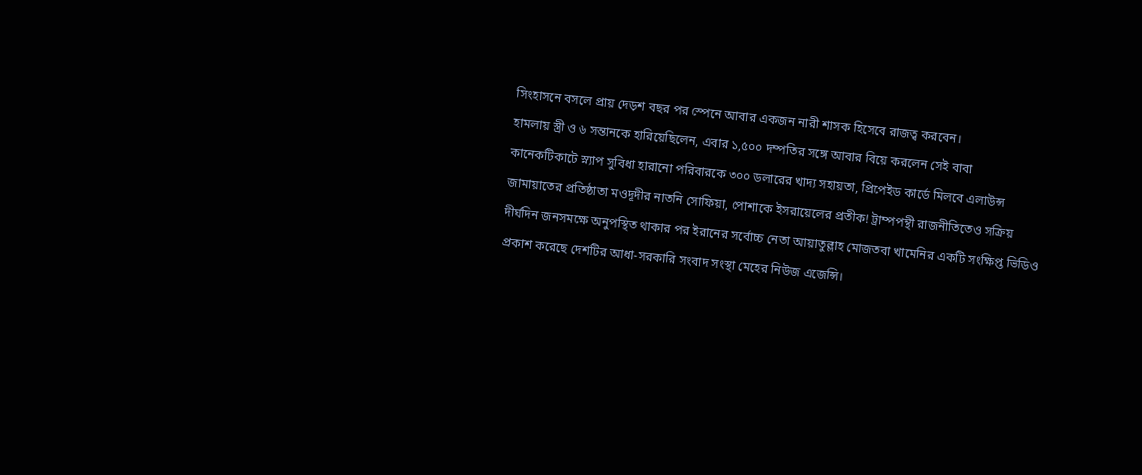সিংহাসনে বসলে প্রায় দেড়শ বছর পর স্পেনে আবার একজন নারী শাসক হিসেবে রাজত্ব করবেন।
হামলায় স্ত্রী ও ৬ সন্তানকে হারিয়েছিলেন, এবার ১,৫০০ দম্পতির সঙ্গে আবার বিয়ে করলেন সেই বাবা
কানেকটিকাটে স্ন্যাপ সুবিধা হারানো পরিবারকে ৩০০ ডলারের খাদ্য সহায়তা, প্রিপেইড কার্ডে মিলবে এলাউন্স
জামায়াতের প্রতিষ্ঠাতা মওদূদীর নাতনি সোফিয়া, পোশাকে ইসরায়েলের প্রতীক! ট্রাম্পপন্থী রাজনীতিতেও সক্রিয়
দীর্ঘদিন জনসমক্ষে অনুপস্থিত থাকার পর ইরানের সর্বোচ্চ নেতা আয়াতুল্লাহ মোজতবা খামেনির একটি সংক্ষিপ্ত ভিডিও প্রকাশ করেছে দেশটির আধা-সরকারি সংবাদ সংস্থা মেহের নিউজ এজেন্সি।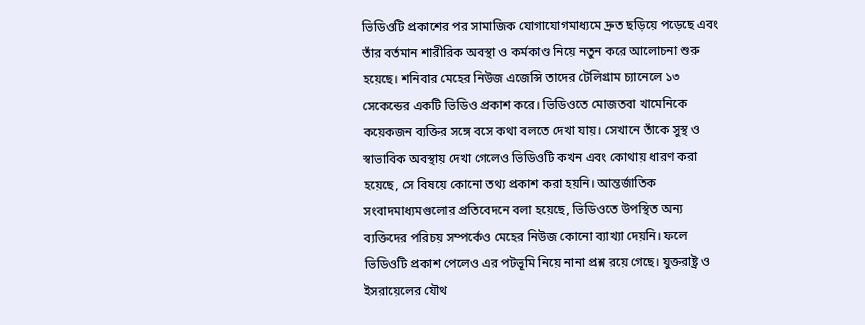ভিডিওটি প্রকাশের পর সামাজিক যোগাযোগমাধ্যমে দ্রুত ছড়িয়ে পড়েছে এবং তাঁর বর্তমান শারীরিক অবস্থা ও কর্মকাণ্ড নিয়ে নতুন করে আলোচনা শুরু হয়েছে। শনিবার মেহের নিউজ এজেন্সি তাদের টেলিগ্রাম চ্যানেলে ১৩ সেকেন্ডের একটি ভিডিও প্রকাশ করে। ভিডিওতে মোজতবা খামেনিকে কয়েকজন ব্যক্তির সঙ্গে বসে কথা বলতে দেখা যায়। সেখানে তাঁকে সুস্থ ও স্বাভাবিক অবস্থায় দেখা গেলেও ভিডিওটি কখন এবং কোথায় ধারণ করা হয়েছে, সে বিষয়ে কোনো তথ্য প্রকাশ করা হয়নি। আন্তর্জাতিক সংবাদমাধ্যমগুলোর প্রতিবেদনে বলা হয়েছে, ভিডিওতে উপস্থিত অন্য ব্যক্তিদের পরিচয় সম্পর্কেও মেহের নিউজ কোনো ব্যাখ্যা দেয়নি। ফলে ভিডিওটি প্রকাশ পেলেও এর পটভূমি নিয়ে নানা প্রশ্ন রয়ে গেছে। যুক্তরাষ্ট্র ও ইসরায়েলের যৌথ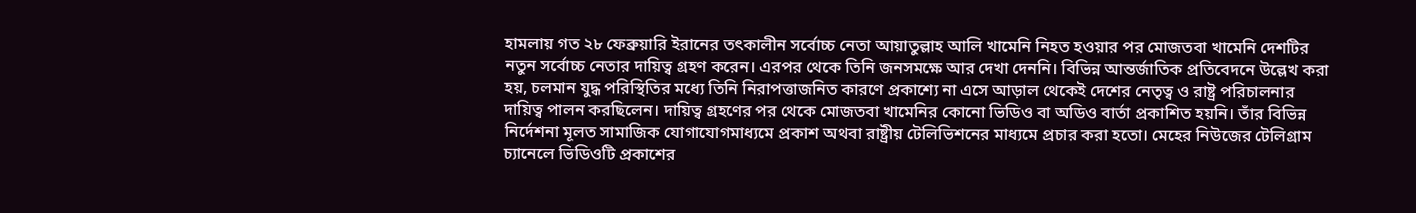হামলায় গত ২৮ ফেব্রুয়ারি ইরানের তৎকালীন সর্বোচ্চ নেতা আয়াতুল্লাহ আলি খামেনি নিহত হওয়ার পর মোজতবা খামেনি দেশটির নতুন সর্বোচ্চ নেতার দায়িত্ব গ্রহণ করেন। এরপর থেকে তিনি জনসমক্ষে আর দেখা দেননি। বিভিন্ন আন্তর্জাতিক প্রতিবেদনে উল্লেখ করা হয়, চলমান যুদ্ধ পরিস্থিতির মধ্যে তিনি নিরাপত্তাজনিত কারণে প্রকাশ্যে না এসে আড়াল থেকেই দেশের নেতৃত্ব ও রাষ্ট্র পরিচালনার দায়িত্ব পালন করছিলেন। দায়িত্ব গ্রহণের পর থেকে মোজতবা খামেনির কোনো ভিডিও বা অডিও বার্তা প্রকাশিত হয়নি। তাঁর বিভিন্ন নির্দেশনা মূলত সামাজিক যোগাযোগমাধ্যমে প্রকাশ অথবা রাষ্ট্রীয় টেলিভিশনের মাধ্যমে প্রচার করা হতো। মেহের নিউজের টেলিগ্রাম চ্যানেলে ভিডিওটি প্রকাশের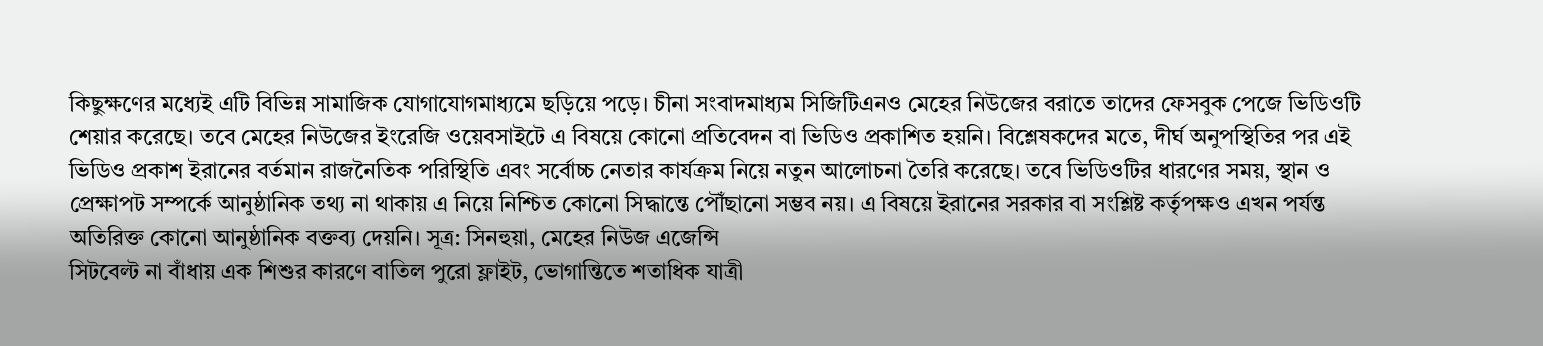কিছুক্ষণের মধ্যেই এটি বিভিন্ন সামাজিক যোগাযোগমাধ্যমে ছড়িয়ে পড়ে। চীনা সংবাদমাধ্যম সিজিটিএনও মেহের নিউজের বরাতে তাদের ফেসবুক পেজে ভিডিওটি শেয়ার করেছে। তবে মেহের নিউজের ইংরেজি ওয়েবসাইটে এ বিষয়ে কোনো প্রতিবেদন বা ভিডিও প্রকাশিত হয়নি। বিশ্লেষকদের মতে, দীর্ঘ অনুপস্থিতির পর এই ভিডিও প্রকাশ ইরানের বর্তমান রাজনৈতিক পরিস্থিতি এবং সর্বোচ্চ নেতার কার্যক্রম নিয়ে নতুন আলোচনা তৈরি করেছে। তবে ভিডিওটির ধারণের সময়, স্থান ও প্রেক্ষাপট সম্পর্কে আনুষ্ঠানিক তথ্য না থাকায় এ নিয়ে নিশ্চিত কোনো সিদ্ধান্তে পৌঁছানো সম্ভব নয়। এ বিষয়ে ইরানের সরকার বা সংশ্লিষ্ট কর্তৃপক্ষও এখন পর্যন্ত অতিরিক্ত কোনো আনুষ্ঠানিক বক্তব্য দেয়নি। সূত্র: সিনহুয়া, মেহের নিউজ এজেন্সি
সিটবেল্ট না বাঁধায় এক শিশুর কারণে বাতিল পুরো ফ্লাইট, ভোগান্তিতে শতাধিক যাত্রী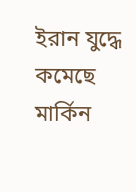ইরান যুদ্ধে কমেছে মার্কিন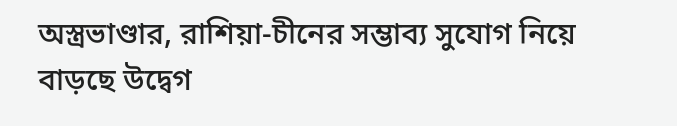অস্ত্রভাণ্ডার, রাশিয়া-চীনের সম্ভাব্য সুযোগ নিয়ে বাড়ছে উদ্বেগ